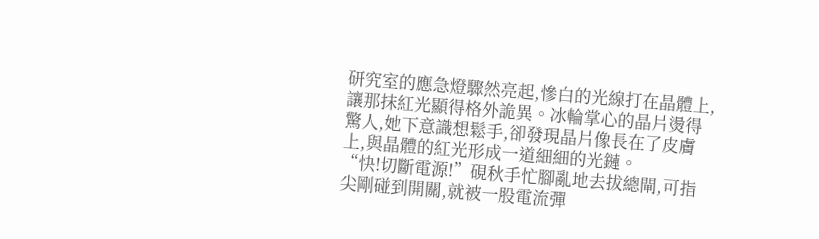研究室的應急燈驟然亮起,慘白的光線打在晶體上,讓那抹紅光顯得格外詭異。冰輪掌心的晶片燙得驚人,她下意識想鬆手,卻發現晶片像長在了皮膚上,與晶體的紅光形成一道細細的光鏈。
“快!切斷電源!”硯秋手忙腳亂地去拔總閘,可指尖剛碰到開關,就被一股電流彈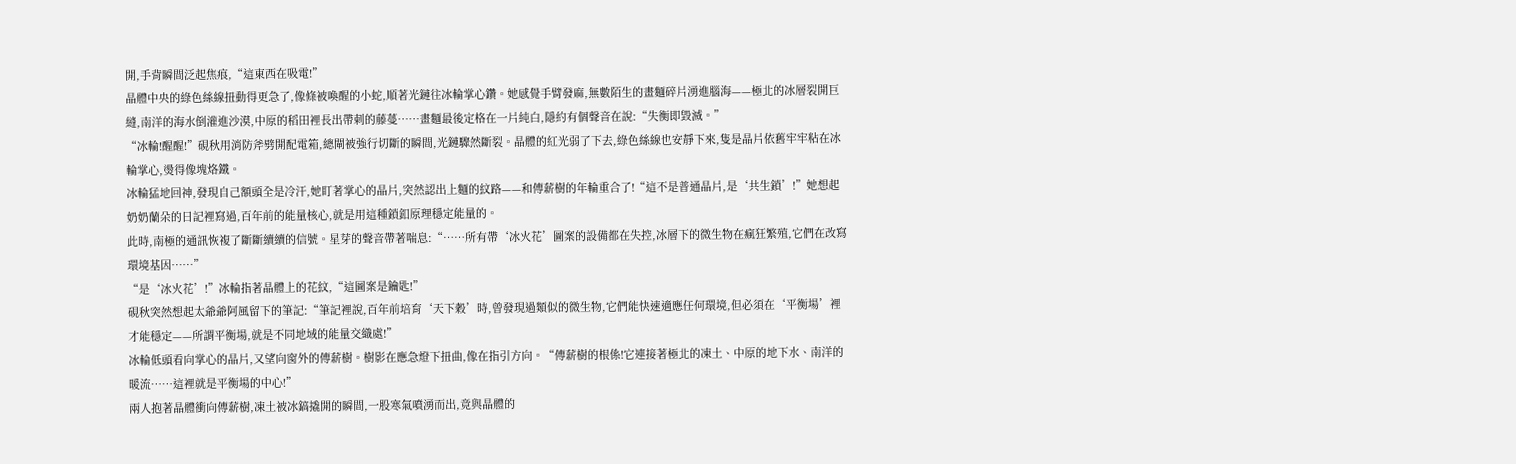開,手背瞬間泛起焦痕,“這東西在吸電!”
晶體中央的綠色絲線扭動得更急了,像條被喚醒的小蛇,順著光鏈往冰輪掌心鑽。她感覺手臂發麻,無數陌生的畫麵碎片湧進腦海——極北的冰層裂開巨縫,南洋的海水倒灌進沙漠,中原的稻田裡長出帶刺的藤蔓……畫麵最後定格在一片純白,隱約有個聲音在說:“失衡即毀滅。”
“冰輪!醒醒!”硯秋用消防斧劈開配電箱,總閘被強行切斷的瞬間,光鏈驟然斷裂。晶體的紅光弱了下去,綠色絲線也安靜下來,隻是晶片依舊牢牢粘在冰輪掌心,燙得像塊烙鐵。
冰輪猛地回神,發現自己額頭全是冷汗,她盯著掌心的晶片,突然認出上麵的紋路——和傳薪樹的年輪重合了!“這不是普通晶片,是‘共生鎖’!”她想起奶奶蘭朵的日記裡寫過,百年前的能量核心,就是用這種鎖釦原理穩定能量的。
此時,南極的通訊恢複了斷斷續續的信號。星芽的聲音帶著喘息:“……所有帶‘冰火花’圖案的設備都在失控,冰層下的微生物在瘋狂繁殖,它們在改寫環境基因……”
“是‘冰火花’!”冰輪指著晶體上的花紋,“這圖案是鑰匙!”
硯秋突然想起太爺爺阿風留下的筆記:“筆記裡說,百年前培育‘天下穀’時,曾發現過類似的微生物,它們能快速適應任何環境,但必須在‘平衡場’裡才能穩定——所謂平衡場,就是不同地域的能量交織處!”
冰輪低頭看向掌心的晶片,又望向窗外的傳薪樹。樹影在應急燈下扭曲,像在指引方向。“傳薪樹的根係!它連接著極北的凍土、中原的地下水、南洋的暖流……這裡就是平衡場的中心!”
兩人抱著晶體衝向傳薪樹,凍土被冰鎬撬開的瞬間,一股寒氣噴湧而出,竟與晶體的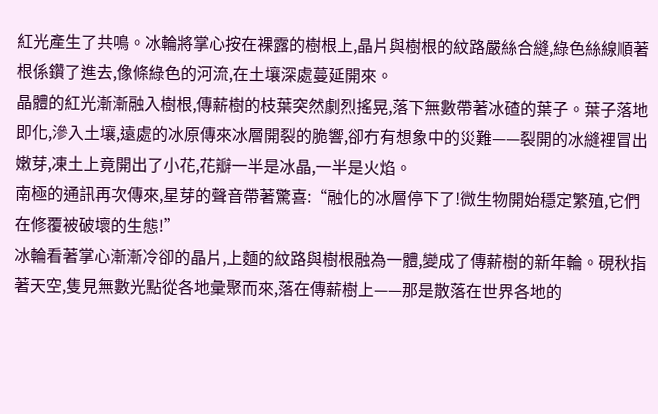紅光產生了共鳴。冰輪將掌心按在裸露的樹根上,晶片與樹根的紋路嚴絲合縫,綠色絲線順著根係鑽了進去,像條綠色的河流,在土壤深處蔓延開來。
晶體的紅光漸漸融入樹根,傳薪樹的枝葉突然劇烈搖晃,落下無數帶著冰碴的葉子。葉子落地即化,滲入土壤,遠處的冰原傳來冰層開裂的脆響,卻冇有想象中的災難——裂開的冰縫裡冒出嫩芽,凍土上竟開出了小花,花瓣一半是冰晶,一半是火焰。
南極的通訊再次傳來,星芽的聲音帶著驚喜:“融化的冰層停下了!微生物開始穩定繁殖,它們在修覆被破壞的生態!”
冰輪看著掌心漸漸冷卻的晶片,上麵的紋路與樹根融為一體,變成了傳薪樹的新年輪。硯秋指著天空,隻見無數光點從各地彙聚而來,落在傳薪樹上——那是散落在世界各地的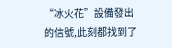“冰火花”設備發出的信號,此刻都找到了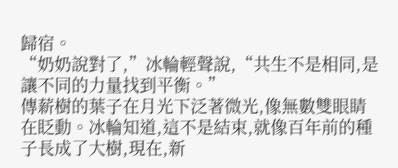歸宿。
“奶奶說對了,”冰輪輕聲說,“共生不是相同,是讓不同的力量找到平衡。”
傳薪樹的葉子在月光下泛著微光,像無數雙眼睛在眨動。冰輪知道,這不是結束,就像百年前的種子長成了大樹,現在,新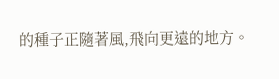的種子正隨著風,飛向更遠的地方。